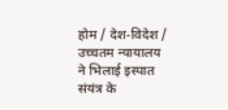होम / देश-विदेश / उच्चतम न्यायालय ने भिलाई इस्पात संयंत्र के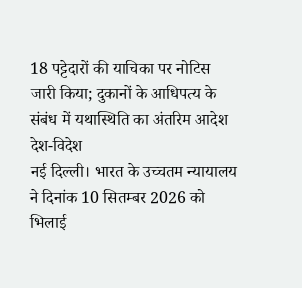18 पट्टेदारों की याचिका पर नोटिस जारी किया; दुकानों के आधिपत्य के संबंध में यथास्थिति का अंतरिम आदेश
देश-विदेश
नई दिल्ली। भारत के उच्चतम न्यायालय ने दिनांक 10 सितम्बर 2026 को भिलाई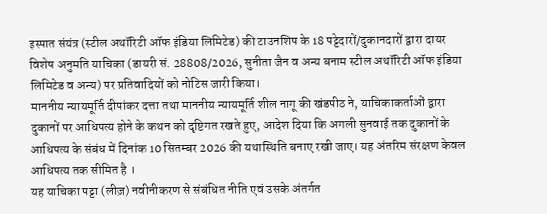इस्पात संयंत्र (स्टील अथॉरिटी ऑफ इंडिया लिमिटेड) की टाउनशिप के 18 पट्टेदारों/दुकानदारों द्वारा दायर विशेष अनुमति याचिका (डायरी सं. 28808/2026, सुनीता जैन व अन्य बनाम स्टील अथॉरिटी ऑफ इंडिया लिमिटेड व अन्य) पर प्रतिवादियों को नोटिस जारी किया।
माननीय न्यायमूर्ति दीपांकर दत्ता तथा माननीय न्यायमूर्ति शील नागू की खंडपीठ ने, याचिकाकर्ताओं द्वारा दुकानों पर आधिपत्य होने के कथन को दृष्टिगत रखते हुए, आदेश दिया कि अगली सुनवाई तक दुकानों के आधिपत्य के संबंध में दिनांक 10 सितम्बर 2026 की यथास्थिति बनाए रखी जाए। यह अंतरिम संरक्षण केवल आधिपत्य तक सीमित है ।
यह याचिका पट्टा (लीज़) नवीनीकरण से संबंधित नीति एवं उसके अंतर्गत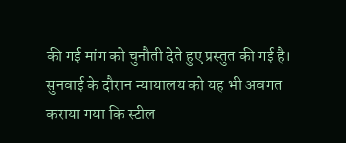की गई मांग को चुनौती देते हुए प्रस्तुत की गई है। सुनवाई के दौरान न्यायालय को यह भी अवगत कराया गया कि स्टील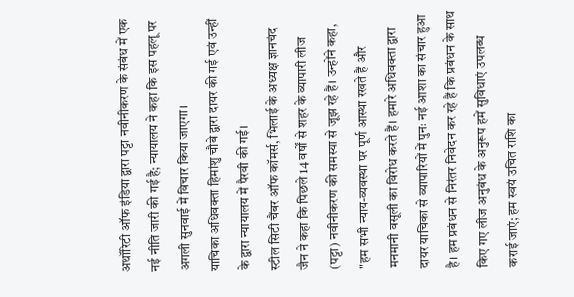अथॉरिटी ऑफ इंडिया द्वारा पट्टा नवीनीकरण के संबंध में एक नई नीति जारी की गई है; न्यायालय ने कहा कि इस पहलू पर अगली सुनवाई में विचार किया जाएगा।
याचिका अधिवक्ता हिमांशु चौबे द्वारा दायर की गई एवं उन्हीं के द्वारा न्यायालय में पैरवी की गई।
स्टील सिटी चैंबर ऑफ कॉमर्स, भिलाई के अध्यक्ष ज्ञानचंद जैन ने कहा कि पिछले 14 वर्षों से शहर के व्यापारी लीज (पट्टा) नवीनीकरण की समस्या से जूझ रहे हैं। उन्होंने कहा, "हम सभी न्याय-व्यवस्था पर पूर्ण आस्था रखते हैं और मनमानी वसूली का विरोध करते हैं। हमारे अधिवक्ता द्वारा दायर याचिका से व्यापारियों में पुनः नई आशा का संचार हुआ है। हम प्रबंधन से निरंतर निवेदन कर रहे हैं कि प्रबंधन के साथ किए गए लीज अनुबंध के अनुरूप हमें सुविधाएं उपलब्ध कराई जाएं; हम स्वयं उचित राशि का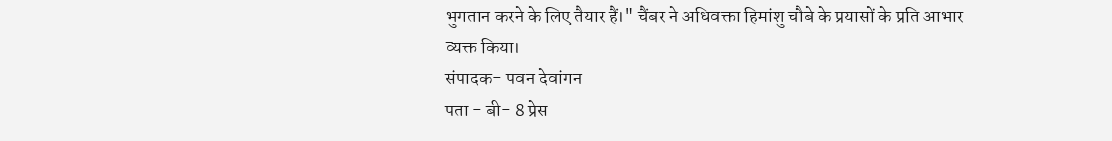भुगतान करने के लिए तैयार हैं।" चैंबर ने अधिवक्ता हिमांशु चौबे के प्रयासों के प्रति आभार व्यक्त किया।
संपादक- पवन देवांगन
पता - बी- 8 प्रेस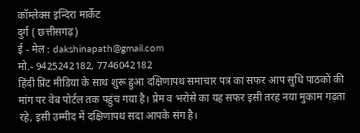कॉम्लेक्स इन्दिरा मार्केट
दुर्ग ( छत्तीसगढ़)
ई - मेल : dakshinapath@gmail.com
मो.- 9425242182, 7746042182
हिंदी प्रिंट मीडिया के साथ शुरू हुआ दक्षिणापथ समाचार पत्र का सफर आप सुधि पाठकों की मांग पर वेब पोर्टल तक पहुंच गया है। प्रेम व भरोसे का यह सफर इसी तरह नया मुकाम गढ़ता रहे, इसी उम्मीद में दक्षिणापथ सदा आपके संग है।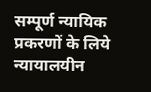सम्पूर्ण न्यायिक प्रकरणों के लिये न्यायालयीन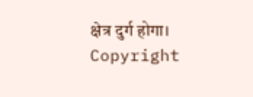क्षेत्र दुर्ग होगा।
Copyright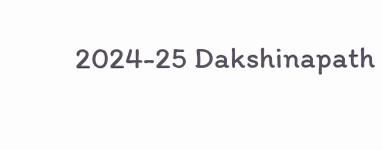2024-25 Dakshinapath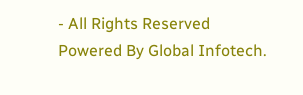- All Rights Reserved
Powered By Global Infotech.